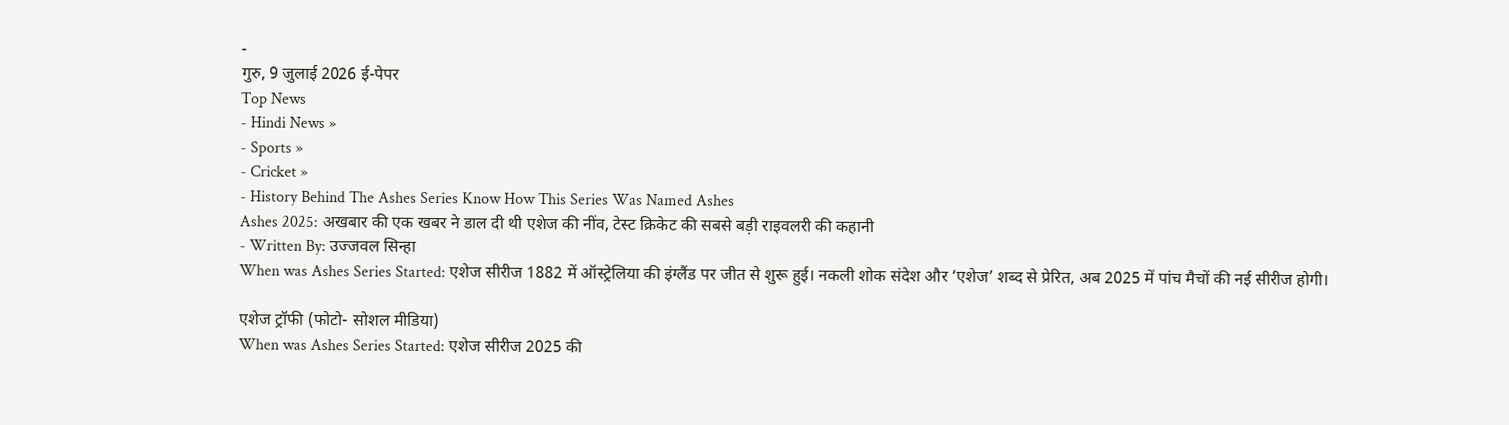-
गुरु, 9 जुलाई 2026 ई-पेपर
Top News
- Hindi News »
- Sports »
- Cricket »
- History Behind The Ashes Series Know How This Series Was Named Ashes
Ashes 2025: अखबार की एक खबर ने डाल दी थी एशेज की नींव, टेस्ट क्रिकेट की सबसे बड़ी राइवलरी की कहानी
- Written By: उज्जवल सिन्हा
When was Ashes Series Started: एशेज सीरीज 1882 में ऑस्ट्रेलिया की इंग्लैंड पर जीत से शुरू हुई। नकली शोक संदेश और ‘एशेज’ शब्द से प्रेरित, अब 2025 में पांच मैचों की नई सीरीज होगी।

एशेज ट्रॉफी (फोटो- सोशल मीडिया)
When was Ashes Series Started: एशेज सीरीज 2025 की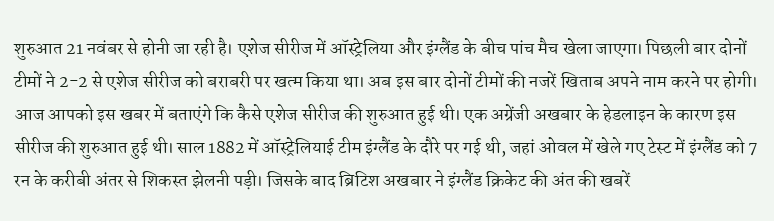शुरुआत 21 नवंबर से होनी जा रही है। एशेज सीरीज में ऑस्ट्रेलिया और इंग्लैंड के बीच पांच मैच खेला जाएगा। पिछली बार दोनों टीमों ने 2-2 से एशेज सीरीज को बराबरी पर खत्म किया था। अब इस बार दोनों टीमों की नजरें खिताब अपने नाम करने पर होगी।
आज आपको इस खबर में बताएंगे कि कैसे एशेज सीरीज की शुरुआत हुई थी। एक अग्रेंजी अखबार के हेडलाइन के कारण इस सीरीज की शुरुआत हुई थी। साल 1882 में ऑस्ट्रेलियाई टीम इंग्लैंड के दौरे पर गई थी, जहां ओवल में खेले गए टेस्ट में इंग्लैंड को 7 रन के करीबी अंतर से शिकस्त झेलनी पड़ी। जिसके बाद ब्रिटिश अखबार ने इंग्लैंड क्रिकेट की अंत की खबरें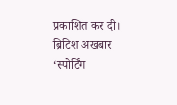प्रकाशित कर दी।
ब्रिटिश अखबार ‘स्पोर्टिंग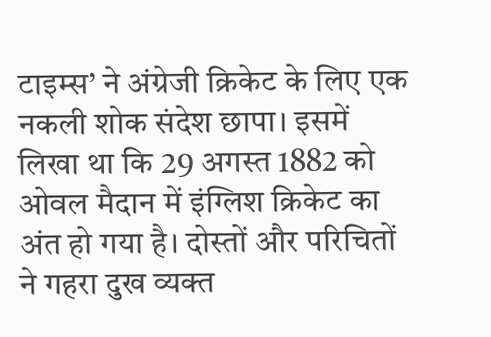टाइम्स’ ने अंग्रेजी क्रिकेट के लिए एक नकली शोक संदेश छापा। इसमें लिखा था कि 29 अगस्त 1882 को ओवल मैदान में इंग्लिश क्रिकेट का अंत हो गया है। दोस्तों और परिचितों ने गहरा दुख व्यक्त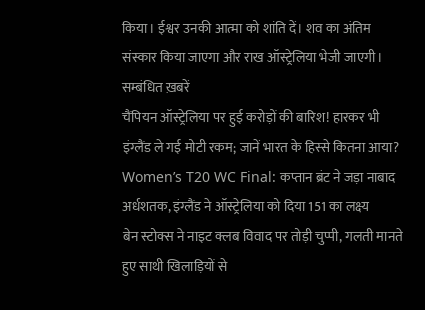किया। ईश्वर उनकी आत्मा को शांति दें। शव का अंतिम संस्कार किया जाएगा और राख ऑस्ट्रेलिया भेजी जाएगी।
सम्बंधित ख़बरें
चैंपियन ऑस्ट्रेलिया पर हुई करोड़ों की बारिश! हारकर भी इंग्लैंड ले गई मोटी रकम; जानें भारत के हिस्से कितना आया?
Women’s T20 WC Final: कप्तान ब्रंट ने जड़ा नाबाद अर्धशतक, इंग्लैंड ने ऑस्ट्रेलिया को दिया 151 का लक्ष्य
बेन स्टोक्स ने नाइट क्लब विवाद पर तोड़ी चुप्पी, गलती मानते हुए साथी खिलाड़ियों से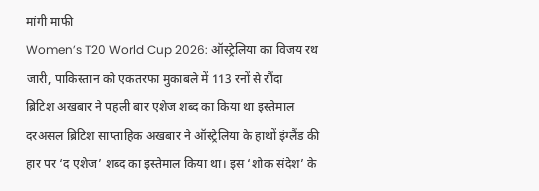मांगी माफी
Women’s T20 World Cup 2026: ऑस्ट्रेलिया का विजय रथ जारी, पाकिस्तान को एकतरफा मुकाबले में 113 रनों से रौंदा
ब्रिटिश अखबार ने पहली बार एशेज शब्द का किया था इस्तेमाल
दरअसल ब्रिटिश साप्ताहिक अखबार ने ऑस्ट्रेलिया के हाथों इंग्लैंड की हार पर ‘द एशेज’ शब्द का इस्तेमाल किया था। इस ‘शोक संदेश’ के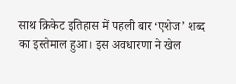साथ क्रिकेट इतिहास में पहली बार ‘एशेज’ शब्द का इस्तेमाल हुआ। इस अवधारणा ने खेल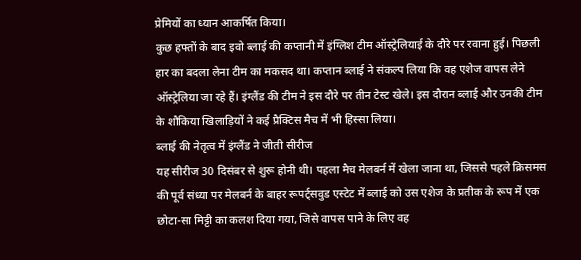प्रेमियों का ध्यान आकर्षित किया।
कुछ हफ्तों के बाद इवो ब्लाई की कप्तानी में इंग्लिश टीम ऑस्ट्रेलियाई के दौरे पर रवाना हुई। पिछली हार का बदला लेना टीम का मकसद था। कप्तान ब्लाई ने संकल्प लिया कि वह एशेज वापस लेने ऑस्ट्रेलिया जा रहे हैं। इंग्लैंड की टीम ने इस दौरे पर तीन टेस्ट खेले। इस दौरान ब्लाई और उनकी टीम के शौकिया खिलाड़ियों ने कई प्रैक्टिस मैच में भी हिस्सा लिया।
ब्लाई की नेतृत्व में इंग्लैंड ने जीती सीरीज
यह सीरीज 30 दिसंबर से शुरू होनी थी। पहला मैच मेलबर्न में खेला जाना था, जिससे पहले क्रिसमस की पूर्व संध्या पर मेलबर्न के बाहर रूपर्ट्सवुड एस्टेट में ब्लाई को उस एशेज के प्रतीक के रूप में एक छोटा-सा मिट्टी का कलश दिया गया, जिसे वापस पाने के लिए वह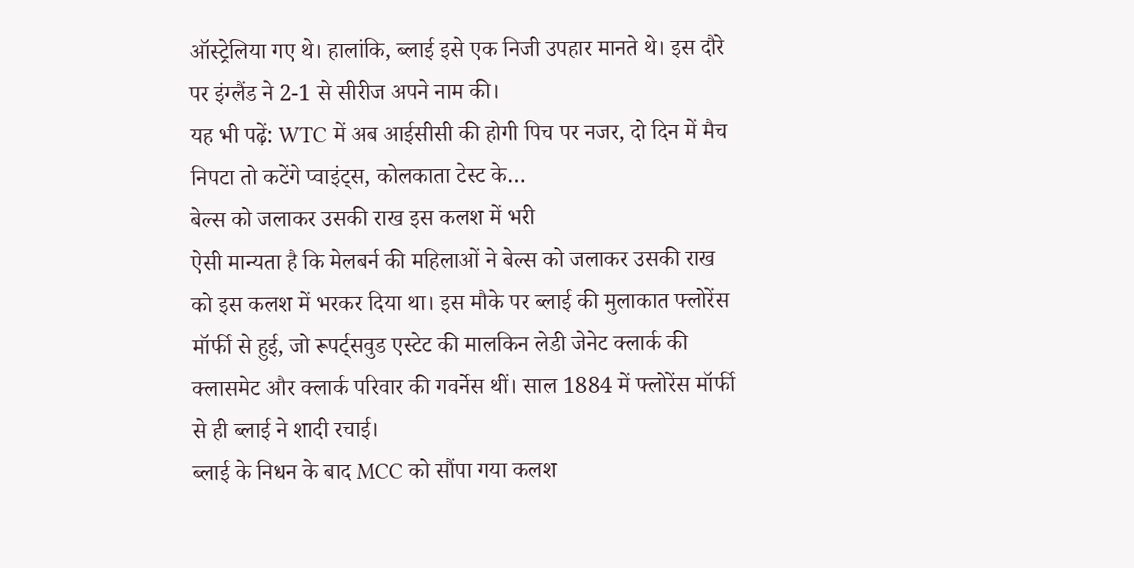ऑस्ट्रेलिया गए थे। हालांकि, ब्लाई इसे एक निजी उपहार मानते थे। इस दौरे पर इंग्लैंड ने 2-1 से सीरीज अपने नाम की।
यह भी पढ़ें: WTC में अब आईसीसी की होगी पिच पर नजर, दो दिन में मैच निपटा तो कटेंगे प्वाइंट्स, कोलकाता टेस्ट के…
बेल्स को जलाकर उसकी राख इस कलश में भरी
ऐसी मान्यता है कि मेलबर्न की महिलाओं ने बेल्स को जलाकर उसकी राख को इस कलश में भरकर दिया था। इस मौके पर ब्लाई की मुलाकात फ्लोरेंस मॉर्फी से हुई, जो रूपर्ट्सवुड एस्टेट की मालकिन लेडी जेनेट क्लार्क की क्लासमेट और क्लार्क परिवार की गवर्नेस थीं। साल 1884 में फ्लोरेंस मॉर्फी से ही ब्लाई ने शादी रचाई।
ब्लाई के निधन के बाद MCC को सौंपा गया कलश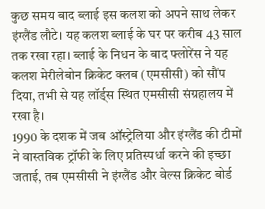कुछ समय बाद ब्लाई इस कलश को अपने साथ लेकर इंग्लैंड लौटे। यह कलश ब्लाई के घर पर करीब 43 साल तक रखा रहा। ब्लाई के निधन के बाद फ्लोरेंस ने यह कलश मेरीलेबोन क्रिकेट क्लब (एमसीसी) को सौंप दिया, तभी से यह लॉर्ड्स स्थित एमसीसी संग्रहालय में रखा है।
1990 के दशक में जब ऑस्ट्रेलिया और इंग्लैंड की टीमों ने वास्तविक ट्रॉफी के लिए प्रतिस्पर्धा करने की इच्छा जताई, तब एमसीसी ने इंग्लैंड और वेल्स क्रिकेट बोर्ड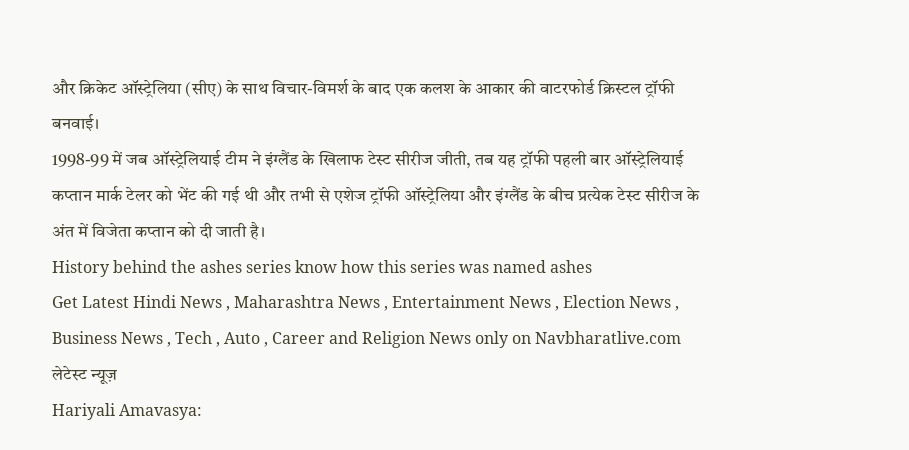और क्रिकेट ऑस्ट्रेलिया (सीए) के साथ विचार-विमर्श के बाद एक कलश के आकार की वाटरफोर्ड क्रिस्टल ट्रॉफी बनवाई।
1998-99 में जब ऑस्ट्रेलियाई टीम ने इंग्लैंड के खिलाफ टेस्ट सीरीज जीती, तब यह ट्रॉफी पहली बार ऑस्ट्रेलियाई कप्तान मार्क टेलर को भेंट की गई थी और तभी से एशेज ट्रॉफी ऑस्ट्रेलिया और इंग्लैंड के बीच प्रत्येक टेस्ट सीरीज के अंत में विजेता कप्तान को दी जाती है।
History behind the ashes series know how this series was named ashes
Get Latest Hindi News , Maharashtra News , Entertainment News , Election News , Business News , Tech , Auto , Career and Religion News only on Navbharatlive.com
लेटेस्ट न्यूज़
Hariyali Amavasya: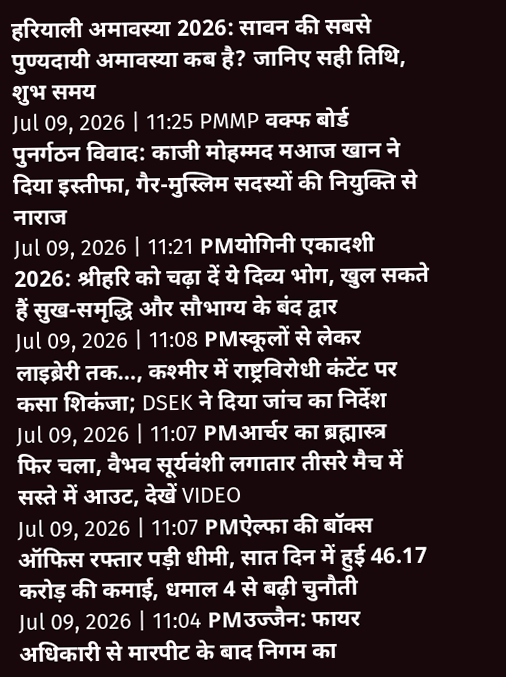हरियाली अमावस्या 2026: सावन की सबसे पुण्यदायी अमावस्या कब है? जानिए सही तिथि, शुभ समय
Jul 09, 2026 | 11:25 PMMP वक्फ बोर्ड पुनर्गठन विवाद: काजी मोहम्मद मआज खान ने दिया इस्तीफा, गैर-मुस्लिम सदस्यों की नियुक्ति से नाराज
Jul 09, 2026 | 11:21 PMयोगिनी एकादशी 2026: श्रीहरि को चढ़ा दें ये दिव्य भोग, खुल सकते हैं सुख-समृद्धि और सौभाग्य के बंद द्वार
Jul 09, 2026 | 11:08 PMस्कूलों से लेकर लाइब्रेरी तक…, कश्मीर में राष्ट्रविरोधी कंटेंट पर कसा शिकंजा; DSEK ने दिया जांच का निर्देश
Jul 09, 2026 | 11:07 PMआर्चर का ब्रह्मास्त्र फिर चला, वैभव सूर्यवंशी लगातार तीसरे मैच में सस्ते में आउट, देखें VIDEO
Jul 09, 2026 | 11:07 PMऐल्फा की बॉक्स ऑफिस रफ्तार पड़ी धीमी, सात दिन में हुई 46.17 करोड़ की कमाई, धमाल 4 से बढ़ी चुनौती
Jul 09, 2026 | 11:04 PMउज्जैन: फायर अधिकारी से मारपीट के बाद निगम का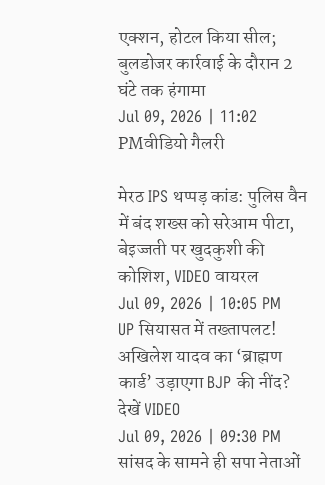एक्शन, होटल किया सील; बुलडोजर कार्रवाई के दौरान 2 घंटे तक हंगामा
Jul 09, 2026 | 11:02 PMवीडियो गैलरी

मेरठ IPS थप्पड़ कांड: पुलिस वैन में बंद शख्स को सरेआम पीटा, बेइज्जती पर खुदकुशी की कोशिश, VIDEO वायरल
Jul 09, 2026 | 10:05 PM
UP सियासत में तख्तापलट! अखिलेश यादव का ‘ब्राह्मण कार्ड’ उड़ाएगा BJP की नींद? देखें VIDEO
Jul 09, 2026 | 09:30 PM
सांसद के सामने ही सपा नेताओं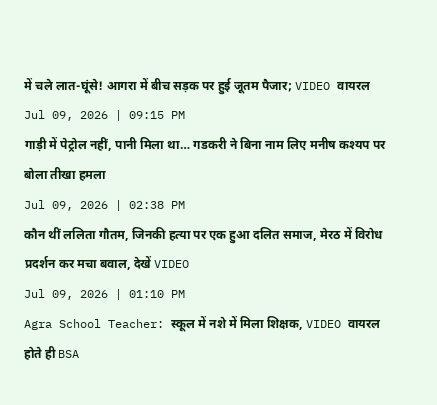में चले लात-घूंसे! आगरा में बीच सड़क पर हुई जूतम पैजार; VIDEO वायरल
Jul 09, 2026 | 09:15 PM
गाड़ी में पेट्रोल नहीं, पानी मिला था… गडकरी ने बिना नाम लिए मनीष कश्यप पर बोला तीखा हमला
Jul 09, 2026 | 02:38 PM
कौन थीं ललिता गौतम, जिनकी हत्या पर एक हुआ दलित समाज, मेरठ में विरोध प्रदर्शन कर मचा बवाल, देखें VIDEO
Jul 09, 2026 | 01:10 PM
Agra School Teacher: स्कूल में नशे में मिला शिक्षक, VIDEO वायरल होते ही BSA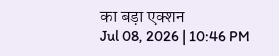का बड़ा एक्शन
Jul 08, 2026 | 10:46 PM